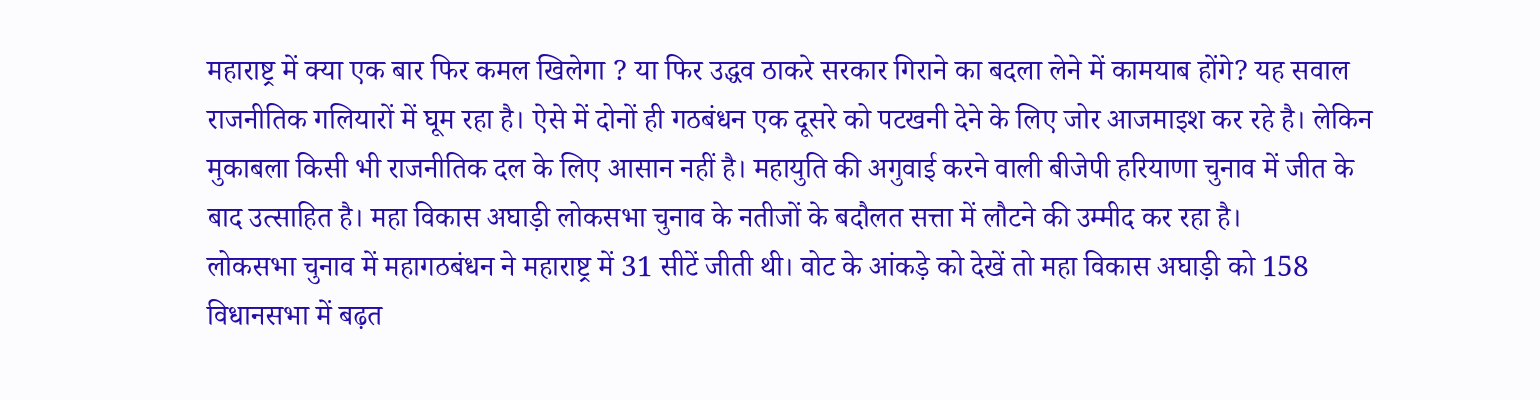महाराष्ट्र में क्या एक बार फिर कमल खिलेगा ? या फिर उद्धव ठाकरे सरकार गिराने का बदला लेने में कामयाब होंगे? यह सवाल राजनीतिक गलियारों में घूम रहा है। ऐसे में दोनों ही गठबंधन एक दूसरे को पटखनी देने के लिए जोर आजमाइश कर रहे है। लेकिन मुकाबला किसी भी राजनीतिक दल के लिए आसान नहीं है। महायुति की अगुवाई करने वाली बीजेपी हरियाणा चुनाव में जीत के बाद उत्साहित है। महा विकास अघाड़ी लोकसभा चुनाव के नतीजों के बदौलत सत्ता में लौटने की उम्मीद कर रहा है।
लोकसभा चुनाव में महागठबंधन ने महाराष्ट्र में 31 सीटें जीती थी। वोट के आंकड़े को देखें तो महा विकास अघाड़ी को 158 विधानसभा में बढ़त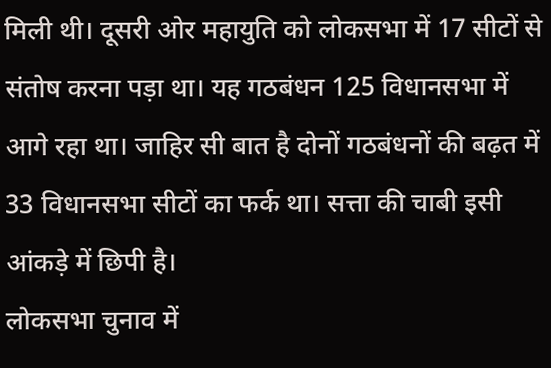मिली थी। दूसरी ओर महायुति को लोकसभा में 17 सीटों से संतोष करना पड़ा था। यह गठबंधन 125 विधानसभा में आगे रहा था। जाहिर सी बात है दोनों गठबंधनों की बढ़त में 33 विधानसभा सीटों का फर्क था। सत्ता की चाबी इसी आंकड़े में छिपी है।
लोकसभा चुनाव में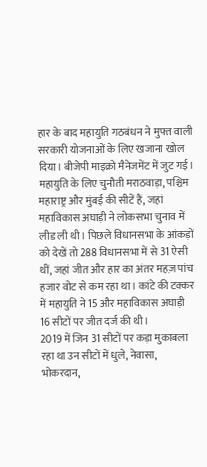हार के बाद महायुति गठबंधन ने मुफ्त वाली सरकारी योजनाओं के लिए खजाना खोल दिया। बीजेपी माइक्रो मैनेजमेंट में जुट गई। महायुति के लिए चुनौती मराठवाड़ा, पश्चिम महाराष्ट्र और मुंबई की सीटें हैं, जहां महाविकास अघाड़ी ने लोकसभा चुनाव में लीड ली थी। पिछले विधानसभा के आंकड़ों को देखें तो 288 विधानसभा में से 31 ऐसी थीं, जहां जीत और हार का अंतर महज़ पांच हजार वोट से कम रहा था। कांटे की टक्कर में महायुति ने 15 और महाविकास अघाड़ी 16 सीटों पर जीत दर्ज की थी।
2019 में जिन 31 सीटों पर कड़ा मुकाबला रहा था उन सीटों में धुले, नेवासा, भोकरदान,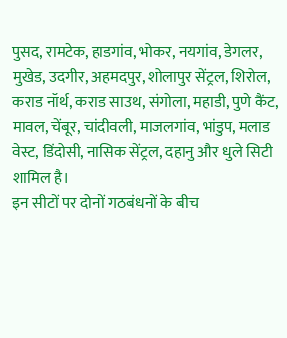पुसद, रामटेक, हाडगांव, भोकर, नयगांव, डेगलर, मुखेड, उदगीर, अहमदपुर, शोलापुर सेंट्रल, शिरोल, कराड नॉर्थ, कराड साउथ, संगोला, महाडी, पुणे कैंट, मावल, चेंबूर, चांदीवली, माजलगांव, भांडुप, मलाड वेस्ट, डिंदोसी, नासिक सेंट्रल, दहानु और धुले सिटी शामिल है।
इन सीटों पर दोनों गठबंधनों के बीच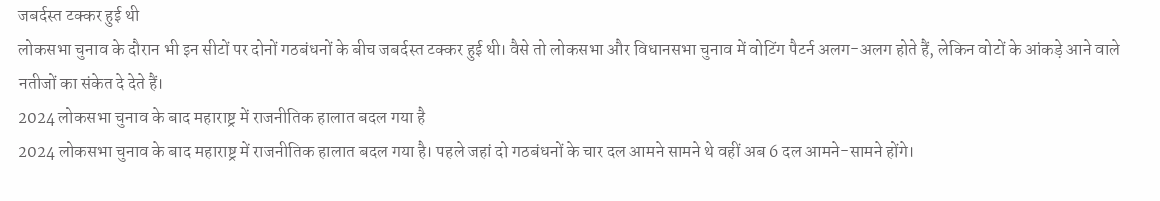जबर्दस्त टक्कर हुई थी
लोकसभा चुनाव के दौरान भी इन सीटों पर दोनों गठबंधनों के बीच जबर्दस्त टक्कर हुई थी। वैसे तो लोकसभा और विधानसभा चुनाव में वोटिंग पैटर्न अलग-अलग होते हैं, लेकिन वोटों के आंकड़े आने वाले नतीजों का संकेत दे देते हैं।
2024 लोकसभा चुनाव के बाद महाराष्ट्र में राजनीतिक हालात बदल गया है
2024 लोकसभा चुनाव के बाद महाराष्ट्र में राजनीतिक हालात बदल गया है। पहले जहां दो गठबंधनों के चार दल आमने सामने थे वहीं अब 6 दल आमने-सामने होंगे।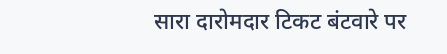सारा दारोमदार टिकट बंटवारे पर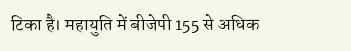टिका है। महायुति में बीजेपी 155 से अधिक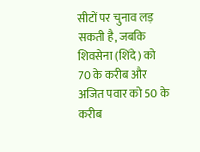सीटों पर चुनाव लड़ सकती है, जबकि शिवसेना (शिंदे) को 70 के करीब और अजित पवार को 50 के करीब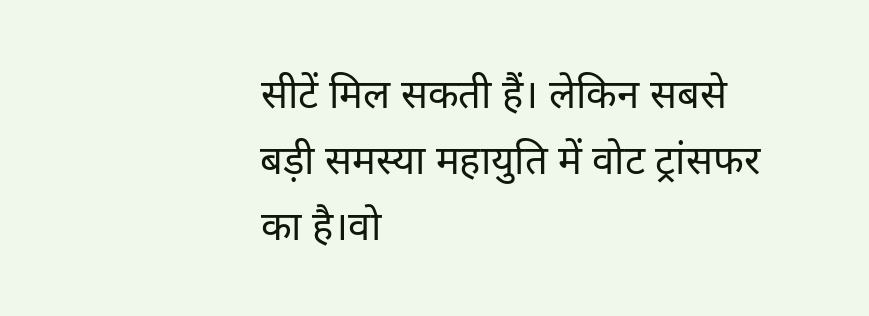सीटें मिल सकती हैं। लेकिन सबसे बड़ी समस्या महायुति में वोट ट्रांसफर का है।वो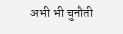अभी भी चुनौती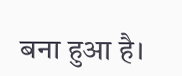बना हुआ है।